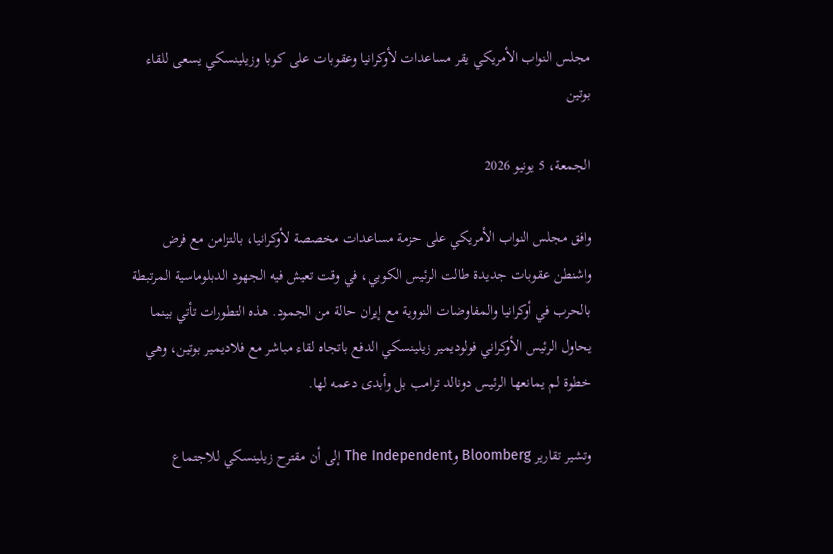مجلس النواب الأمريكي يقر مساعدات لأوكرانيا وعقوبات على كوبا وزيلينسكي يسعى للقاء بوتين

الجمعة، 5 يونيو 2026

وافق مجلس النواب الأمريكي على حزمة مساعدات مخصصة لأوكرانيا، بالتزامن مع فرض واشنطن عقوبات جديدة طالت الرئيس الكوبي، في وقت تعيش فيه الجهود الدبلوماسية المرتبطة بالحرب في أوكرانيا والمفاوضات النووية مع إيران حالة من الجمود. هذه التطورات تأتي بينما يحاول الرئيس الأوكراني فولوديمير زيلينسكي الدفع باتجاه لقاء مباشر مع فلاديمير بوتين، وهي خطوة لم يمانعها الرئيس دونالد ترامب بل وأبدى دعمه لها.

وتشير تقارير Bloomberg وThe Independent إلى أن مقترح زيلينسكي للاجتماع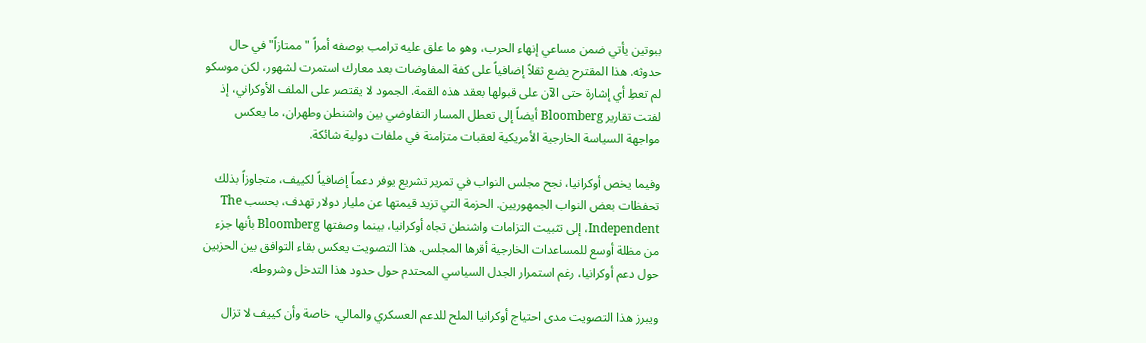ببوتين يأتي ضمن مساعي إنهاء الحرب، وهو ما علق عليه ترامب بوصفه أمراً "ممتازاً" في حال حدوثه. هذا المقترح يضع ثقلاً إضافياً على كفة المفاوضات بعد معارك استمرت لشهور، لكن موسكو لم تعطِ أي إشارة حتى الآن على قبولها بعقد هذه القمة. الجمود لا يقتصر على الملف الأوكراني، إذ لفتت تقارير Bloomberg أيضاً إلى تعطل المسار التفاوضي بين واشنطن وطهران، ما يعكس مواجهة السياسة الخارجية الأمريكية لعقبات متزامنة في ملفات دولية شائكة.

وفيما يخص أوكرانيا، نجح مجلس النواب في تمرير تشريع يوفر دعماً إضافياً لكييف، متجاوزاً بذلك تحفظات بعض النواب الجمهوريين. الحزمة التي تزيد قيمتها عن مليار دولار تهدف، بحسب The Independent، إلى تثبيت التزامات واشنطن تجاه أوكرانيا، بينما وصفتها Bloomberg بأنها جزء من مظلة أوسع للمساعدات الخارجية أقرها المجلس. هذا التصويت يعكس بقاء التوافق بين الحزبين حول دعم أوكرانيا، رغم استمرار الجدل السياسي المحتدم حول حدود هذا التدخل وشروطه.

ويبرز هذا التصويت مدى احتياج أوكرانيا الملح للدعم العسكري والمالي، خاصة وأن كييف لا تزال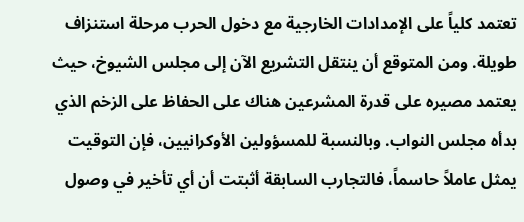تعتمد كلياً على الإمدادات الخارجية مع دخول الحرب مرحلة استنزاف طويلة. ومن المتوقع أن ينتقل التشريع الآن إلى مجلس الشيوخ، حيث يعتمد مصيره على قدرة المشرعين هناك على الحفاظ على الزخم الذي بدأه مجلس النواب. وبالنسبة للمسؤولين الأوكرانيين، فإن التوقيت يمثل عاملاً حاسماً، فالتجارب السابقة أثبتت أن أي تأخير في وصول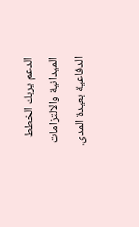الدعم يربك الخطط الميدانية والالتزامات الدفاعية بعيدة المدى.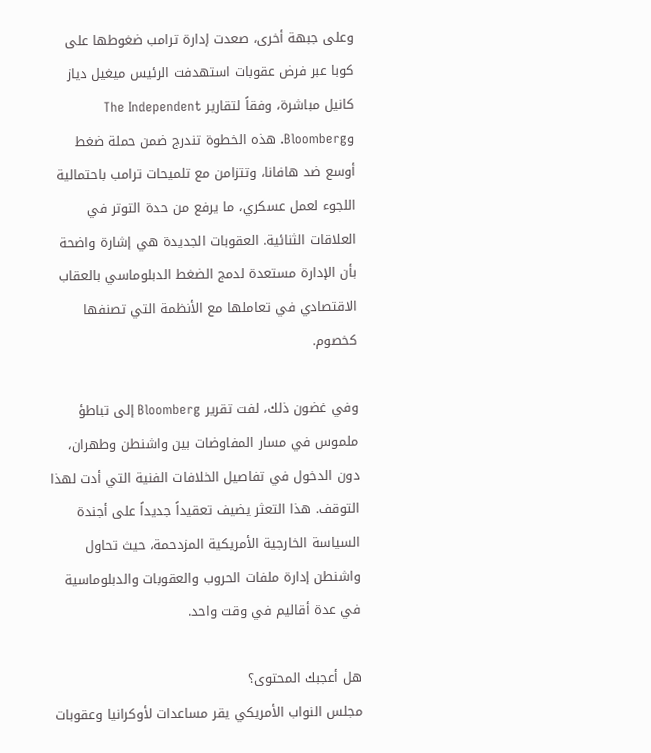وعلى جبهة أخرى، صعدت إدارة ترامب ضغوطها على كوبا عبر فرض عقوبات استهدفت الرئيس ميغيل دياز كانيل مباشرة، وفقاً لتقارير The Independent وBloomberg. هذه الخطوة تندرج ضمن حملة ضغط أوسع ضد هافانا، وتتزامن مع تلميحات ترامب باحتمالية اللجوء لعمل عسكري، ما يرفع من حدة التوتر في العلاقات الثنائية. العقوبات الجديدة هي إشارة واضحة بأن الإدارة مستعدة لدمج الضغط الدبلوماسي بالعقاب الاقتصادي في تعاملها مع الأنظمة التي تصنفها كخصوم.

وفي غضون ذلك، لفت تقرير Bloomberg إلى تباطؤ ملموس في مسار المفاوضات بين واشنطن وطهران، دون الدخول في تفاصيل الخلافات الفنية التي أدت لهذا التوقف. هذا التعثر يضيف تعقيداً جديداً على أجندة السياسة الخارجية الأمريكية المزدحمة، حيث تحاول واشنطن إدارة ملفات الحروب والعقوبات والدبلوماسية في عدة أقاليم في وقت واحد.

هل أعجبك المحتوى؟
مجلس النواب الأمريكي يقر مساعدات لأوكرانيا وعقوبات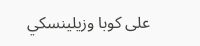على كوبا وزيلينسكي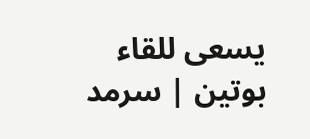يسعى للقاء بوتين | سرمد